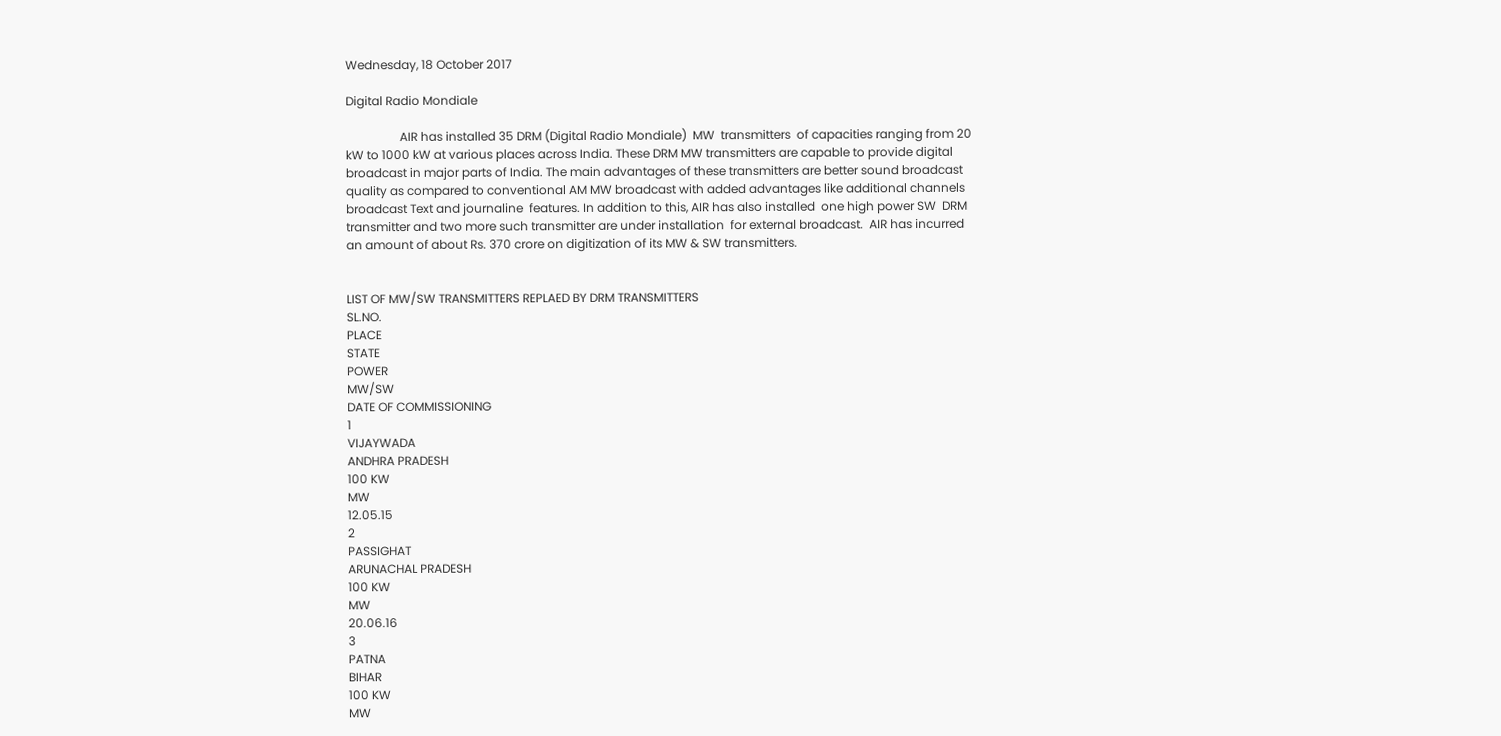Wednesday, 18 October 2017

Digital Radio Mondiale

                  AIR has installed 35 DRM (Digital Radio Mondiale)  MW  transmitters  of capacities ranging from 20 kW to 1000 kW at various places across India. These DRM MW transmitters are capable to provide digital broadcast in major parts of India. The main advantages of these transmitters are better sound broadcast quality as compared to conventional AM MW broadcast with added advantages like additional channels broadcast Text and journaline  features. In addition to this, AIR has also installed  one high power SW  DRM transmitter and two more such transmitter are under installation  for external broadcast.  AIR has incurred an amount of about Rs. 370 crore on digitization of its MW & SW transmitters.


LIST OF MW/SW TRANSMITTERS REPLAED BY DRM TRANSMITTERS
SL.NO.
PLACE
STATE
POWER
MW/SW
DATE OF COMMISSIONING
1
VIJAYWADA
ANDHRA PRADESH
100 KW
MW
12.05.15
2
PASSIGHAT
ARUNACHAL PRADESH
100 KW
MW
20.06.16
3
PATNA
BIHAR
100 KW
MW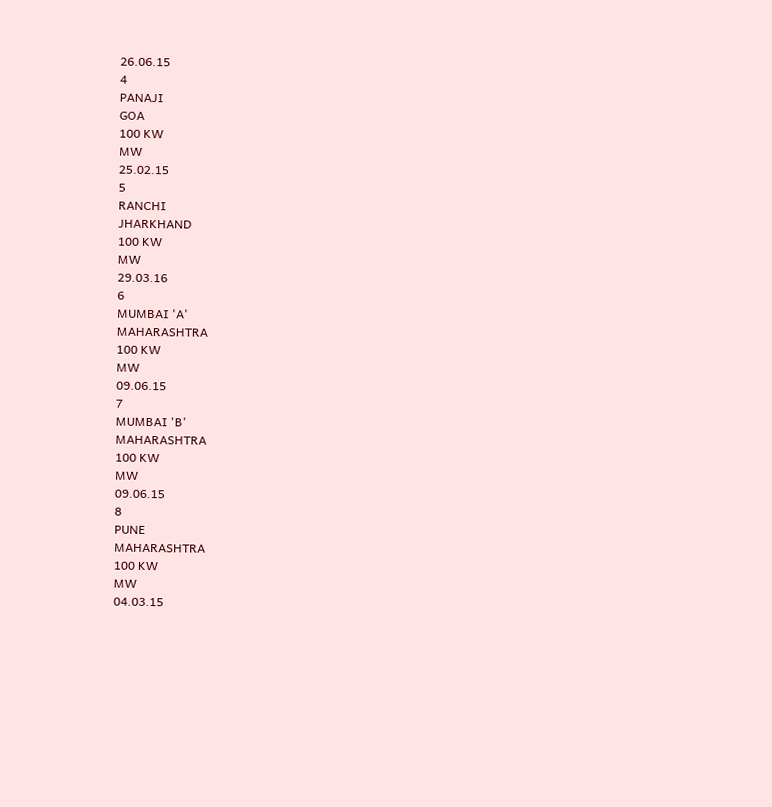26.06.15
4
PANAJI
GOA
100 KW
MW
25.02.15
5
RANCHI
JHARKHAND
100 KW
MW
29.03.16
6
MUMBAI 'A'
MAHARASHTRA
100 KW
MW
09.06.15
7
MUMBAI 'B'
MAHARASHTRA
100 KW
MW
09.06.15
8
PUNE
MAHARASHTRA
100 KW
MW
04.03.15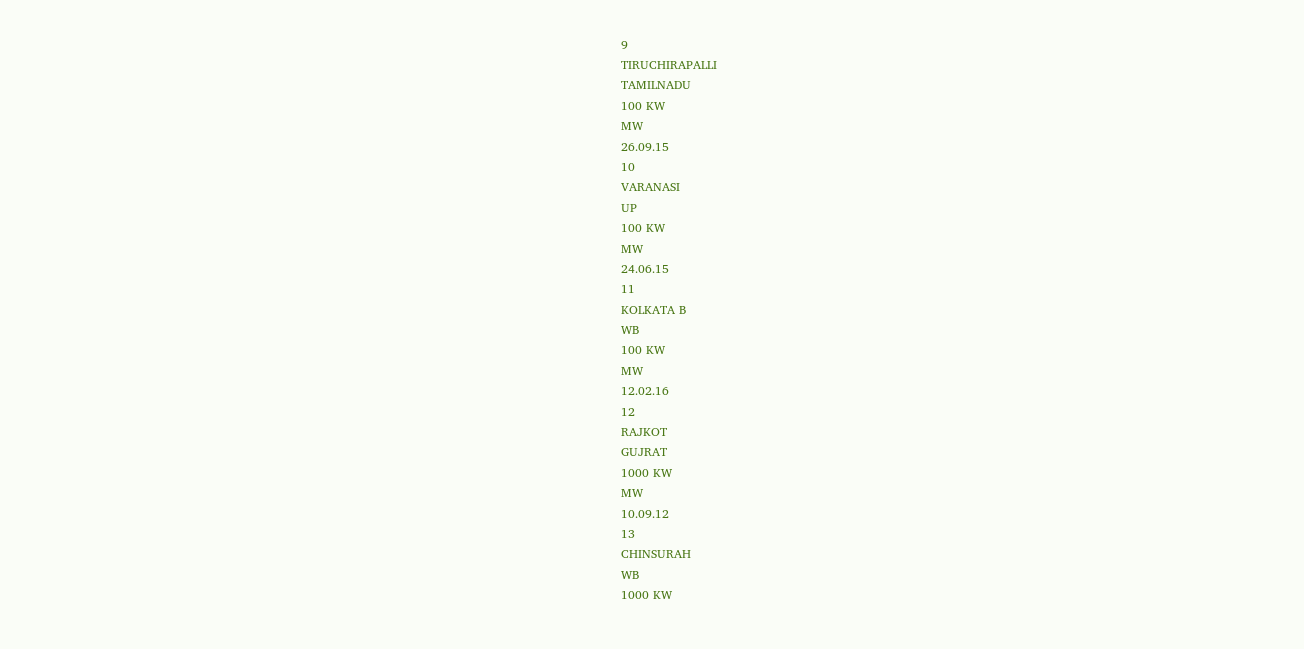9
TIRUCHIRAPALLI
TAMILNADU
100 KW
MW
26.09.15
10
VARANASI
UP
100 KW
MW
24.06.15
11
KOLKATA B
WB
100 KW
MW
12.02.16
12
RAJKOT
GUJRAT
1000 KW
MW
10.09.12
13
CHINSURAH
WB
1000 KW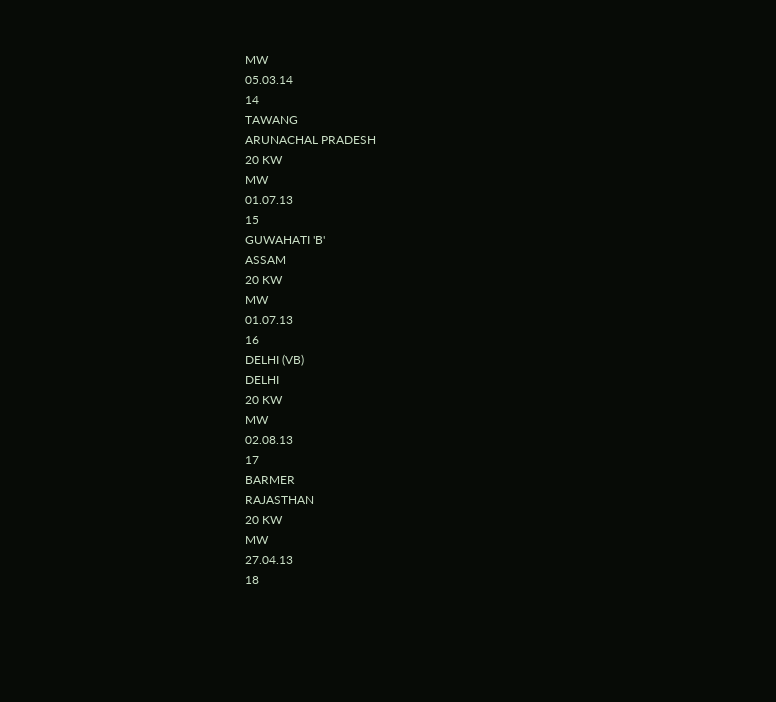MW
05.03.14
14
TAWANG
ARUNACHAL PRADESH
20 KW
MW
01.07.13
15
GUWAHATI 'B'
ASSAM
20 KW
MW
01.07.13
16
DELHI (VB)
DELHI
20 KW
MW
02.08.13
17
BARMER
RAJASTHAN
20 KW
MW
27.04.13
18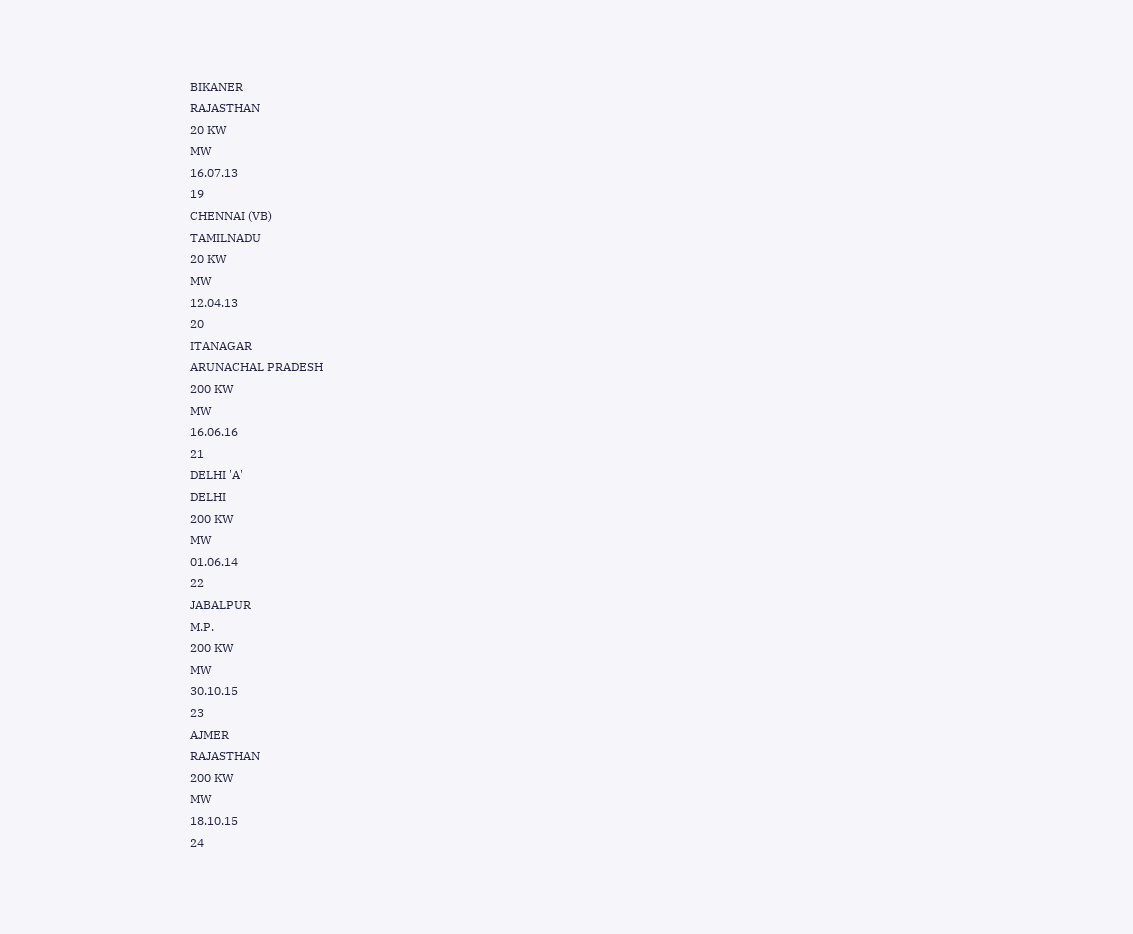BIKANER
RAJASTHAN
20 KW
MW
16.07.13
19
CHENNAI (VB)
TAMILNADU
20 KW
MW
12.04.13
20
ITANAGAR
ARUNACHAL PRADESH
200 KW
MW
16.06.16
21
DELHI 'A'
DELHI
200 KW
MW
01.06.14
22
JABALPUR
M.P.
200 KW
MW
30.10.15
23
AJMER
RAJASTHAN
200 KW
MW
18.10.15
24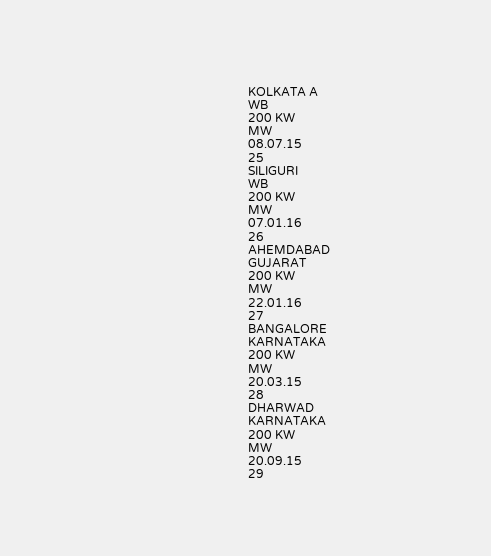KOLKATA A
WB
200 KW
MW
08.07.15
25
SILIGURI
WB
200 KW
MW
07.01.16
26
AHEMDABAD
GUJARAT
200 KW
MW
22.01.16
27
BANGALORE
KARNATAKA
200 KW
MW
20.03.15
28
DHARWAD
KARNATAKA
200 KW
MW
20.09.15
29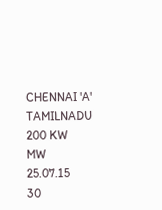CHENNAI 'A'
TAMILNADU
200 KW
MW
25.07.15
30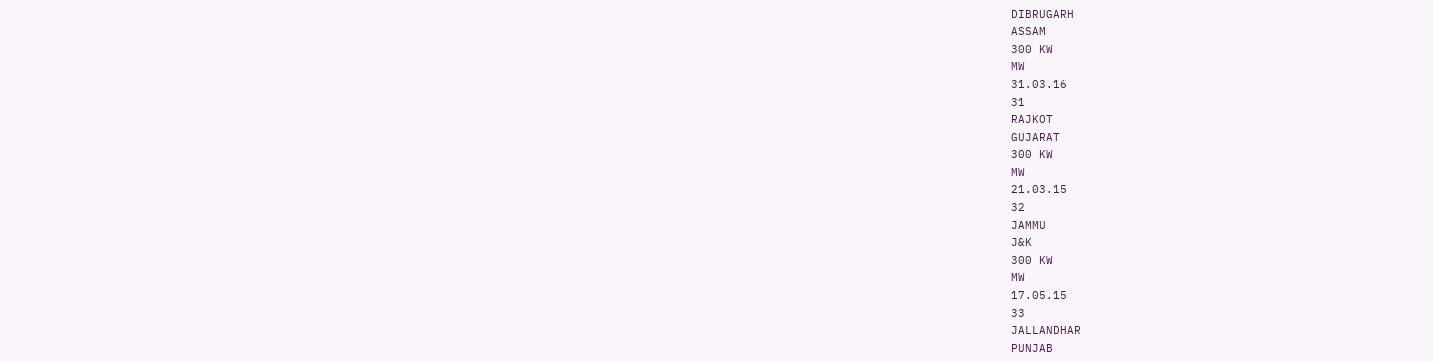DIBRUGARH
ASSAM
300 KW
MW
31.03.16
31
RAJKOT
GUJARAT
300 KW
MW
21.03.15
32
JAMMU
J&K
300 KW
MW
17.05.15
33
JALLANDHAR
PUNJAB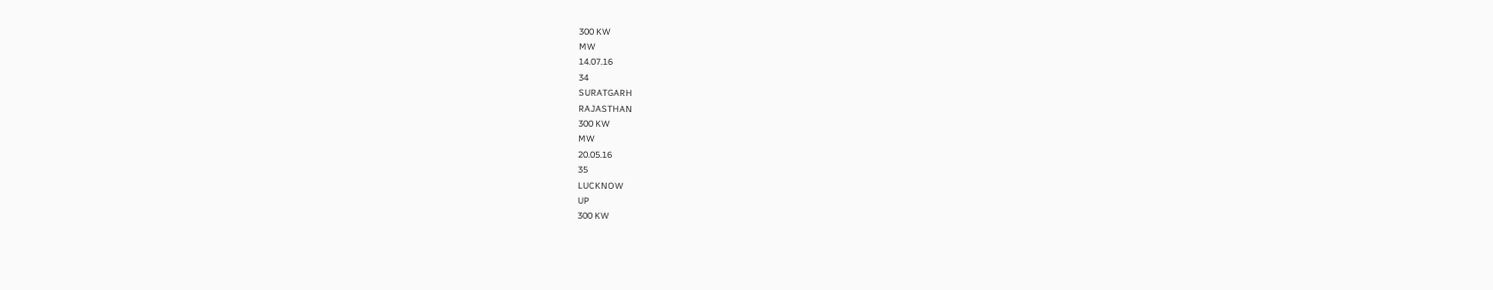300 KW
MW
14.07.16
34
SURATGARH
RAJASTHAN
300 KW
MW
20.05.16
35
LUCKNOW
UP
300 KW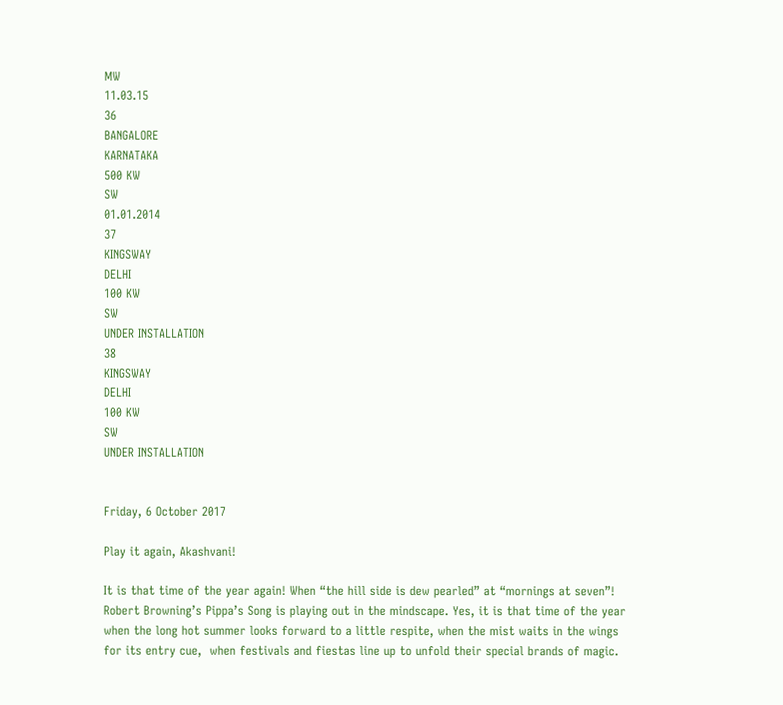MW
11.03.15
36
BANGALORE
KARNATAKA
500 KW
SW
01.01.2014
37
KINGSWAY
DELHI
100 KW
SW
UNDER INSTALLATION
38
KINGSWAY
DELHI
100 KW
SW
UNDER INSTALLATION


Friday, 6 October 2017

Play it again, Akashvani!

It is that time of the year again! When “the hill side is dew pearled” at “mornings at seven”! Robert Browning’s Pippa’s Song is playing out in the mindscape. Yes, it is that time of the year when the long hot summer looks forward to a little respite, when the mist waits in the wings for its entry cue,  when festivals and fiestas line up to unfold their special brands of magic.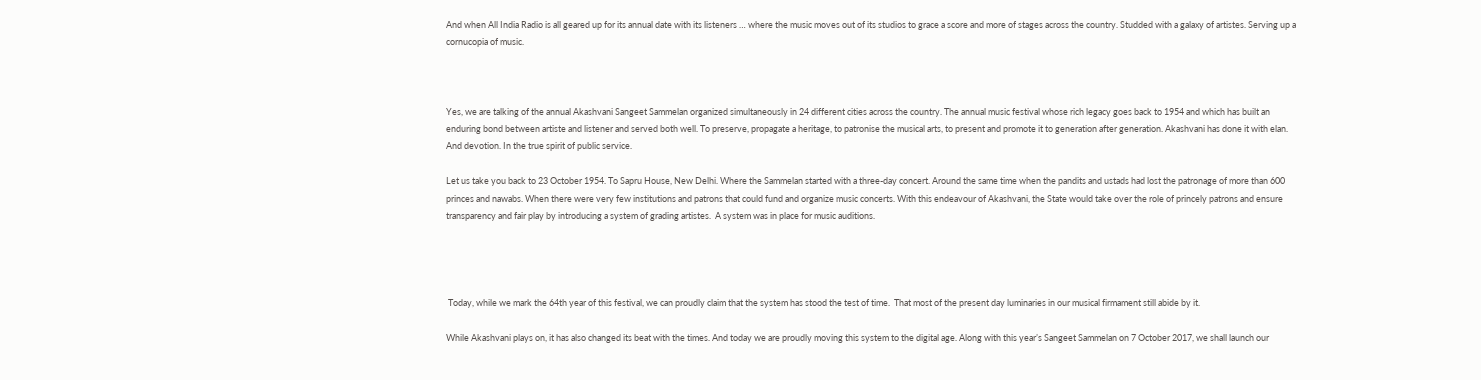And when All India Radio is all geared up for its annual date with its listeners … where the music moves out of its studios to grace a score and more of stages across the country. Studded with a galaxy of artistes. Serving up a cornucopia of music.



Yes, we are talking of the annual Akashvani Sangeet Sammelan organized simultaneously in 24 different cities across the country. The annual music festival whose rich legacy goes back to 1954 and which has built an enduring bond between artiste and listener and served both well. To preserve, propagate a heritage, to patronise the musical arts, to present and promote it to generation after generation. Akashvani has done it with elan. And devotion. In the true spirit of public service.

Let us take you back to 23 October 1954. To Sapru House, New Delhi. Where the Sammelan started with a three-day concert. Around the same time when the pandits and ustads had lost the patronage of more than 600 princes and nawabs. When there were very few institutions and patrons that could fund and organize music concerts. With this endeavour of Akashvani, the State would take over the role of princely patrons and ensure transparency and fair play by introducing a system of grading artistes.  A system was in place for music auditions.




 Today, while we mark the 64th year of this festival, we can proudly claim that the system has stood the test of time.  That most of the present day luminaries in our musical firmament still abide by it.

While Akashvani plays on, it has also changed its beat with the times. And today we are proudly moving this system to the digital age. Along with this year’s Sangeet Sammelan on 7 October 2017, we shall launch our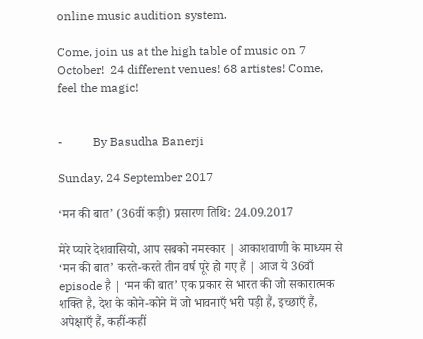online music audition system.

Come, join us at the high table of music on 7 October!  24 different venues! 68 artistes! Come, feel the magic!


-          By Basudha Banerji

Sunday, 24 September 2017

‘मन की बात’ (36वीं कड़ी) प्रसारण तिथि: 24.09.2017

मेरे प्यारे देशवासियो, आप सबको नमस्कार | आकाशवाणी के माध्यम से ‘मन की बात’ करते-करते तीन वर्ष पूरे हो गए हैं | आज ये 36वाँ episode है | ‘मन की बात’ एक प्रकार से भारत की जो सकारात्मक शक्ति है, देश के कोने-कोने में जो भावनाएँ भरी पड़ी हैं, इच्छाएँ हैं, अपेक्षाएँ हैं, कहीं-कहीं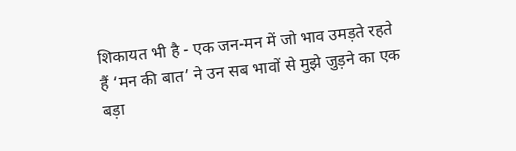शिकायत भी है - एक जन-मन में जो भाव उमड़ते रहते हैं ‘मन की बात’ ने उन सब भावों से मुझे जुड़ने का एक बड़ा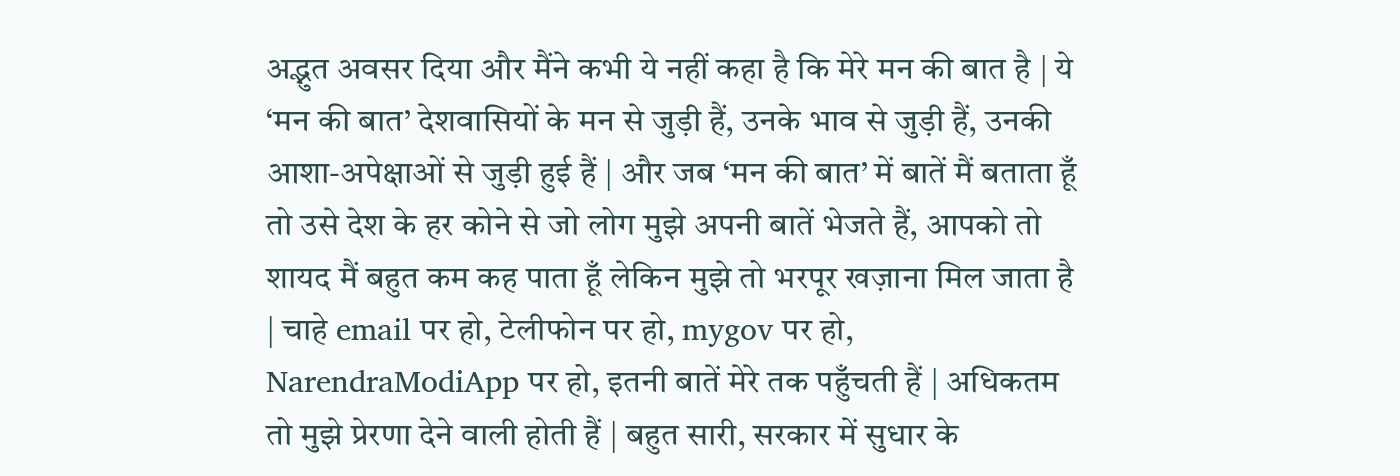अद्भुत अवसर दिया और मैंने कभी ये नहीं कहा है कि मेरे मन की बात है | ये ‘मन की बात’ देशवासियों के मन से जुड़ी हैं, उनके भाव से जुड़ी हैं, उनकी आशा-अपेक्षाओं से जुड़ी हुई हैं | और जब ‘मन की बात’ में बातें मैं बताता हूँ तो उसे देश के हर कोने से जो लोग मुझे अपनी बातें भेजते हैं, आपको तो शायद मैं बहुत कम कह पाता हूँ लेकिन मुझे तो भरपूर खज़ाना मिल जाता है | चाहे email पर हो, टेलीफोन पर हो, mygov पर हो, NarendraModiApp पर हो, इतनी बातें मेरे तक पहुँचती हैं | अधिकतम तो मुझे प्रेरणा देने वाली होती हैं | बहुत सारी, सरकार में सुधार के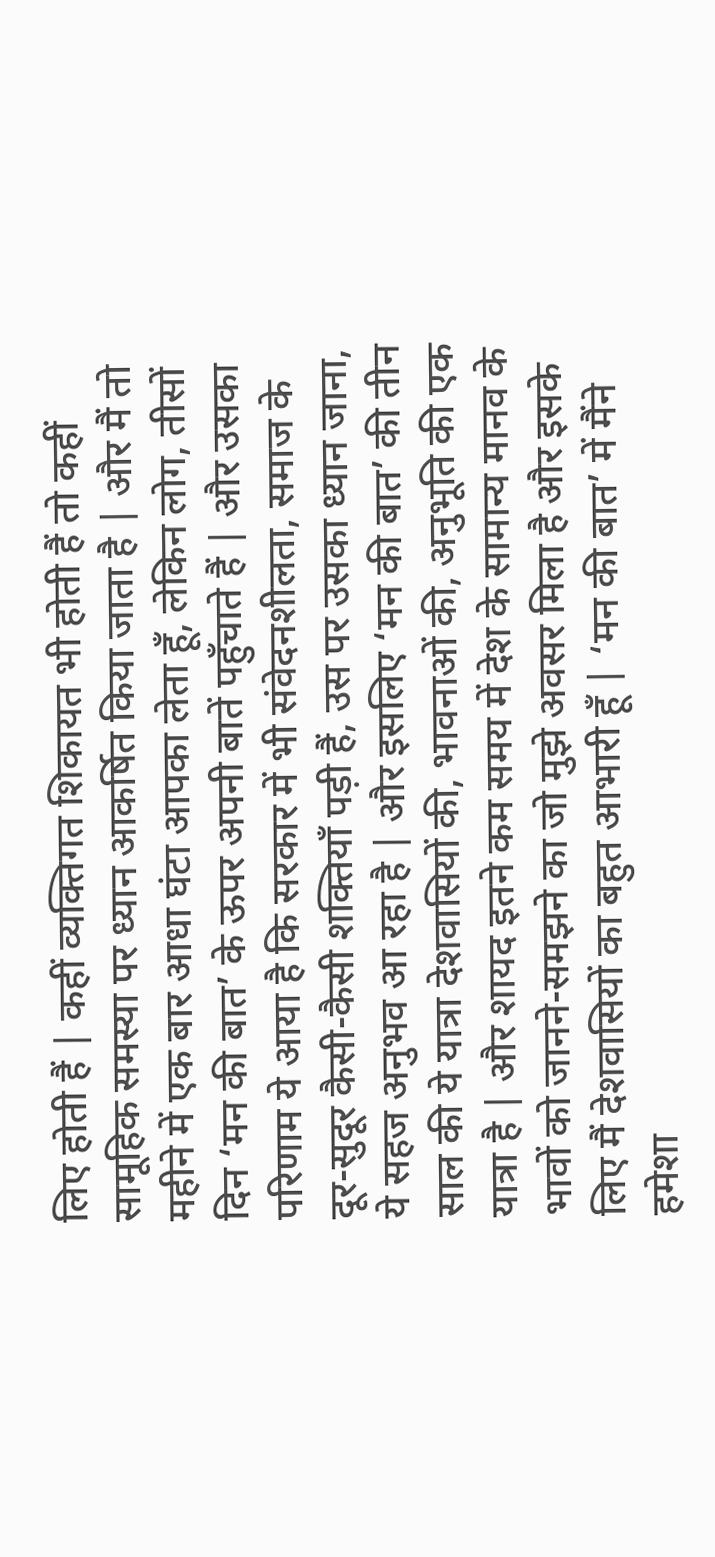लिए होती हैं | कहीं व्यक्तिगत शिकायत भी होती हैं तो कहीं सामूहिक समस्या पर ध्यान आकर्षित किया जाता है | और मैं तो महीने में एक बार आधा घंटा आपका लेता हूँ, लेकिन लोग, तीसों दिन ‘मन की बात’ के ऊपर अपनी बातें पहुँचाते हैं | और उसका  परिणाम ये आया है कि सरकार में भी संवेदनशीलता, समाज के दूर-सुदूर कैसी-कैसी शक्तियाँ पड़ी हैं, उस पर उसका ध्यान जाना, ये सहज अनुभव आ रहा है | और इसलिए ‘मन की बात’ की तीन साल की ये यात्रा देशवासियों की, भावनाओं की, अनुभूति की एक यात्रा है | और शायद इतने कम समय में देश के सामान्य मानव के भावों को जानने-समझने का जो मुझे अवसर मिला है और इसके लिए मैं देशवासियों का बहुत आभारी हूँ | ‘मन की बात’ में मैंने हमेशा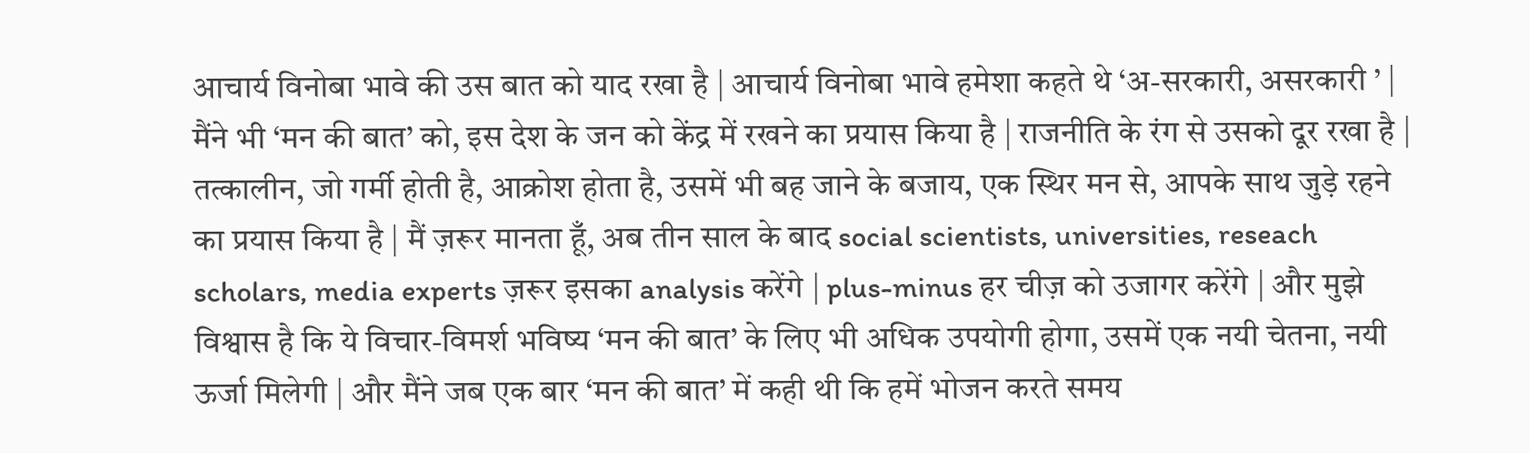आचार्य विनोबा भावे की उस बात को याद रखा है | आचार्य विनोबा भावे हमेशा कहते थे ‘अ-सरकारी, असरकारी ’ | मैंने भी ‘मन की बात’ को, इस देश के जन को केंद्र में रखने का प्रयास किया है | राजनीति के रंग से उसको दूर रखा है | तत्कालीन, जो गर्मी होती है, आक्रोश होता है, उसमें भी बह जाने के बजाय, एक स्थिर मन से, आपके साथ जुड़े रहने का प्रयास किया है | मैं ज़रूर मानता हूँ, अब तीन साल के बाद social scientists, universities, reseach scholars, media experts ज़रूर इसका analysis करेंगे | plus-minus हर चीज़ को उजागर करेंगे | और मुझे विश्वास है कि ये विचार-विमर्श भविष्य ‘मन की बात’ के लिए भी अधिक उपयोगी होगा, उसमें एक नयी चेतना, नयी ऊर्जा मिलेगी | और मैंने जब एक बार ‘मन की बात’ में कही थी कि हमें भोजन करते समय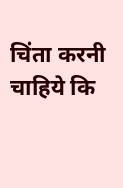चिंता करनी चाहिये कि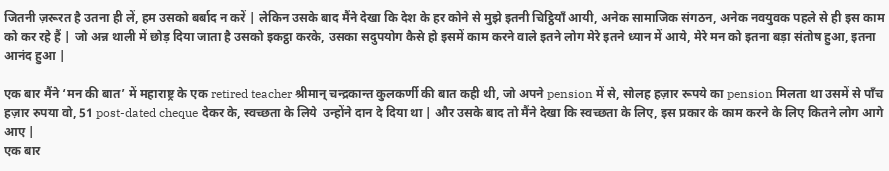जितनी ज़रूरत है उतना ही लें, हम उसको बर्बाद न करें | लेकिन उसके बाद मैंने देखा कि देश के हर कोने से मुझे इतनी चिट्ठियाँ आयी, अनेक सामाजिक संगठन, अनेक नवयुवक पहले से ही इस काम को कर रहे हैं | जो अन्न थाली में छोड़ दिया जाता है उसको इकट्ठा करके, उसका सदुपयोग कैसे हो इसमें काम करने वाले इतने लोग मेरे इतने ध्यान में आये, मेरे मन को इतना बड़ा संतोष हुआ, इतना आनंद हुआ |

एक बार मैंने ‘मन की बात’ में महाराष्ट्र के एक retired teacher श्रीमान् चन्द्रकान्त कुलकर्णी की बात कही थी, जो अपने pension में से, सोलह हज़ार रूपये का pension मिलता था उसमें से पाँच हज़ार रुपया वो, 51 post-dated cheque देकर के, स्वच्छता के लिये  उन्होंने दान दे दिया था | और उसके बाद तो मैंने देखा कि स्वच्छता के लिए, इस प्रकार के काम करने के लिए कितने लोग आगे आए |
एक बार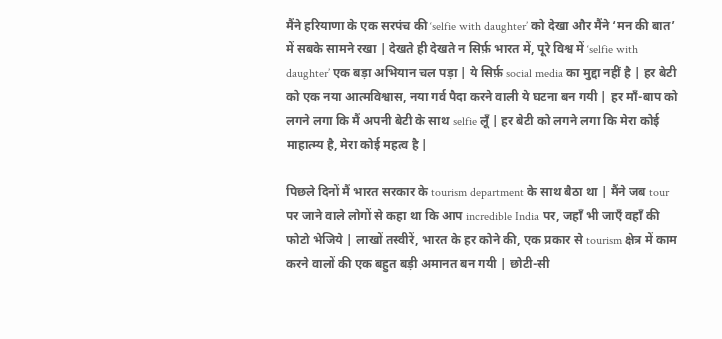मैंने हरियाणा के एक सरपंच की ‘selfie with daughter’ को देखा और मैंने ‘मन की बात’ में सबके सामने रखा | देखते ही देखते न सिर्फ़ भारत में, पूरे विश्व में ‘selfie with daughter’ एक बड़ा अभियान चल पड़ा | ये सिर्फ़ social media का मुद्दा नहीं है | हर बेटी को एक नया आत्मविश्वास, नया गर्व पैदा करने वाली ये घटना बन गयी | हर माँ-बाप को लगने लगा कि मैं अपनी बेटी के साथ selfie लूँ | हर बेटी को लगने लगा कि मेरा कोई माहात्म्य है, मेरा कोई महत्व है |

पिछले दिनों मैं भारत सरकार के tourism department के साथ बैठा था | मैंने जब tour पर जाने वाले लोगों से कहा था कि आप incredible India पर, जहाँ भी जाएँ वहाँ की फोटो भेजिये | लाखों तस्वीरें, भारत के हर कोने की, एक प्रकार से tourism क्षेत्र में काम करने वालों की एक बहुत बड़ी अमानत बन गयी | छोटी-सी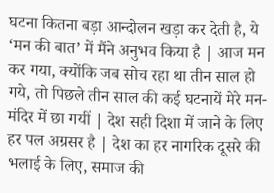घटना कितना बड़ा आन्दोलन खड़ा कर देती है, ये ‘मन की बात’ में मैंने अनुभव किया है | आज मन कर गया, क्योंकि जब सोच रहा था तीन साल हो गये, तो पिछले तीन साल की कई घटनायें मेरे मन-मंदिर में छा गयीं | देश सही दिशा में जाने के लिए हर पल अग्रसर है | देश का हर नागरिक दूसरे की भलाई के लिए, समाज की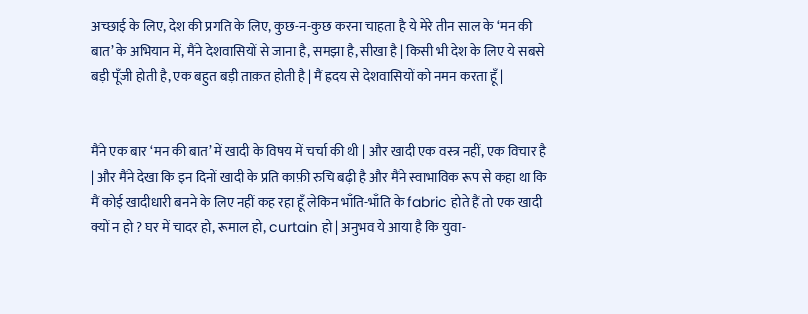अच्छाई के लिए, देश की प्रगति के लिए, कुछ-न-कुछ करना चाहता है ये मेरे तीन साल के ‘मन की बात’ के अभियान में, मैंने देशवासियों से जाना है, समझा है, सीखा है | किसी भी देश के लिए ये सबसे बड़ी पूँजी होती है, एक बहुत बड़ी ताक़त होती है | मैं ह्रदय से देशवासियों को नमन करता हूँ |


मैंने एक बार ‘मन की बात’ में खादी के विषय में चर्चा की थी | और खादी एक वस्त्र नहीं, एक विचार है | और मैंने देखा कि इन दिनों खादी के प्रति काफ़ी रुचि बढ़ी है और मैंने स्वाभाविक रूप से कहा था कि मैं कोई खादीधारी बनने के लिए नहीं कह रहा हूँ लेकिन भाँति-भाँति के fabric होते हैं तो एक खादी क्यों न हो ? घर में चादर हो, रूमाल हो, curtain हो | अनुभव ये आया है कि युवा-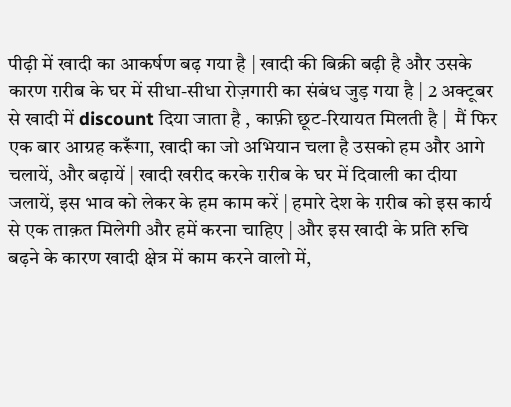पीढ़ी में खादी का आकर्षण बढ़ गया है | खादी की बिक्री बढ़ी है और उसके कारण ग़रीब के घर में सीधा-सीधा रोज़गारी का संबंध जुड़ गया है | 2 अक्टूबर से खादी में discount दिया जाता है , काफ़ी छूट-रियायत मिलती है |  मैं फिर एक बार आग्रह करूँगा, खादी का जो अभियान चला है उसको हम और आगे चलायें, और बढ़ायें | खादी खरीद करके ग़रीब के घर में दिवाली का दीया जलायें, इस भाव को लेकर के हम काम करें | हमारे देश के ग़रीब को इस कार्य से एक ताक़त मिलेगी और हमें करना चाहिए | और इस खादी के प्रति रुचि बढ़ने के कारण खादी क्षेत्र में काम करने वालो में,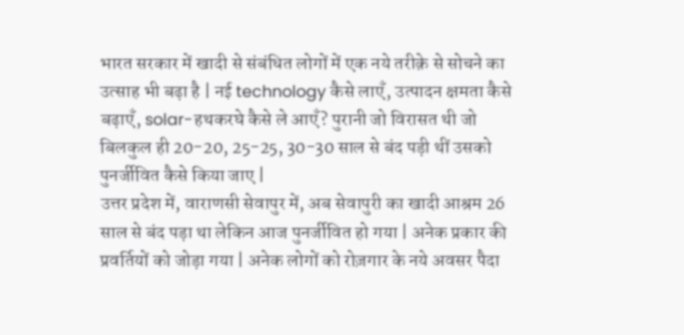भारत सरकार में खादी से संबंधित लोगों में एक नये तरीक़े से सोचने का उत्साह भी बढ़ा है | नई technology कैसे लाएँ, उत्पादन क्षमता कैसे बढ़ाएँ, solar-हथकरघे कैसे ले आएँ? पुरानी जो विरासत थी जो बिलकुल ही 20-20, 25-25, 30-30 साल से बंद पड़ी थीं उसको पुनर्जीवित कैसे किया जाए |
उत्तर प्रदेश में, वाराणसी सेवापुर में, अब सेवापुरी का खादी आश्रम 26 साल से बंद पड़ा था लेकिन आज पुनर्जीवित हो गया | अनेक प्रकार की प्रवर्तियों को जोड़ा गया | अनेक लोगों को रोज़गार के नये अवसर पैदा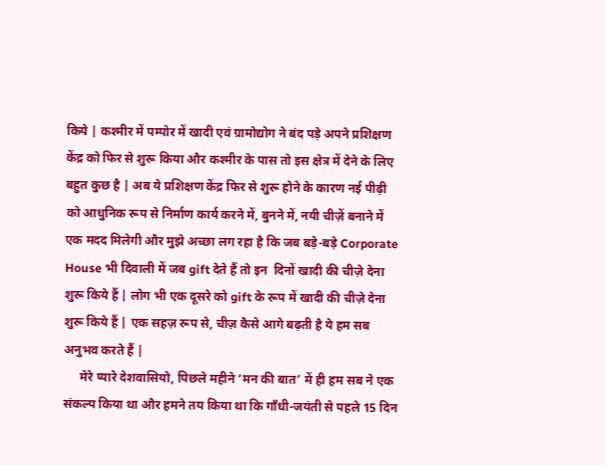किये | कश्मीर में पम्पोर में खादी एवं ग्रामोद्योग ने बंद पड़े अपने प्रशिक्षण केंद्र को फिर से शुरू किया और कश्मीर के पास तो इस क्षेत्र में देने के लिए बहुत कुछ है | अब ये प्रशिक्षण केंद्र फिर से शुरू होने के कारण नई पीढ़ी को आधुनिक रूप से निर्माण कार्य करने में, बुनने में, नयी चीज़ें बनाने में एक मदद मिलेगी और मुझे अच्छा लग रहा है कि जब बड़े-बड़े Corporate House भी दिवाली में जब gift देते हैं तो इन  दिनों खादी की चीज़े देना शुरू किये हैं | लोग भी एक दूसरे को gift के रूप में खादी की चीज़े देना शुरू किये हैं | एक सहज़ रूप से, चीज़ कैसे आगे बढ़ती है ये हम सब अनुभव करते हैं |
     मेरे प्यारे देशवासियो, पिछले महीने ‘मन की बात’ में ही हम सब ने एक संकल्प किया था और हमने तय किया था कि गाँधी-जयंती से पहले 15 दिन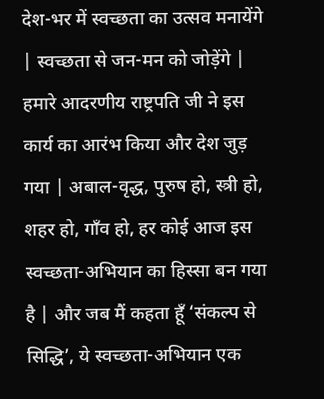देश-भर में स्वच्छता का उत्सव मनायेंगे | स्वच्छता से जन-मन को जोड़ेंगे | हमारे आदरणीय राष्ट्रपति जी ने इस कार्य का आरंभ किया और देश जुड़ गया | अबाल-वृद्ध, पुरुष हो, स्त्री हो, शहर हो, गाँव हो, हर कोई आज इस स्वच्छता-अभियान का हिस्सा बन गया है | और जब मैं कहता हूँ ‘संकल्प से सिद्धि’, ये स्वच्छता-अभियान एक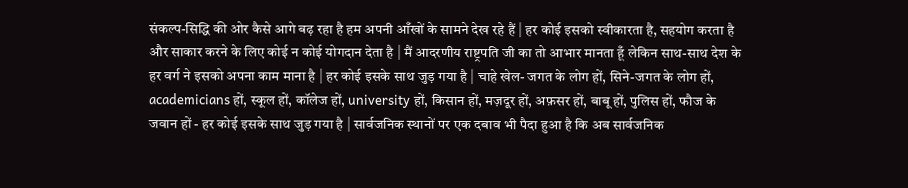संकल्प-सिद्धि की ओर कैसे आगे बढ़ रहा है हम अपनी आँखों के सामने देख रहे हैं | हर कोई इसको स्वीकारता है, सहयोग करता है और साकार करने के लिए कोई न कोई योगदान देता है | मैं आदरणीय राष्ट्रपति जी का तो आभार मानता हूँ लेकिन साथ-साथ देश के हर वर्ग ने इसको अपना काम माना है | हर कोई इसके साथ जुड़ गया है | चाहे खेल- जगत के लोग हों, सिने-जगत के लोग हों, academicians हों, स्कूल हों, कॉलेज हों, university हों, किसान हों, मज़दूर हों, अफ़सर हों, बाबू हों, पुलिस हों, फौज के जवान हों - हर कोई इसके साथ जुड़ गया है | सार्वजनिक स्थानों पर एक दबाव भी पैदा हुआ है कि अब सार्वजनिक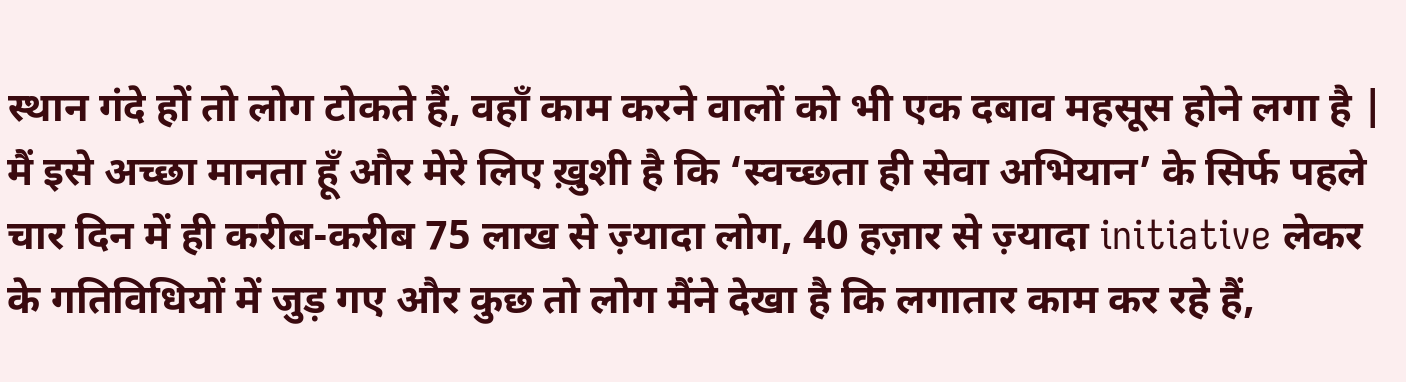स्थान गंदे हों तो लोग टोकते हैं, वहाँ काम करने वालों को भी एक दबाव महसूस होने लगा है | मैं इसे अच्छा मानता हूँ और मेरे लिए ख़ुशी है कि ‘स्वच्छता ही सेवा अभियान’ के सिर्फ पहले चार दिन में ही करीब-करीब 75 लाख से ज़्यादा लोग, 40 हज़ार से ज़्यादा initiative लेकर के गतिविधियों में जुड़ गए और कुछ तो लोग मैंने देखा है कि लगातार काम कर रहे हैं,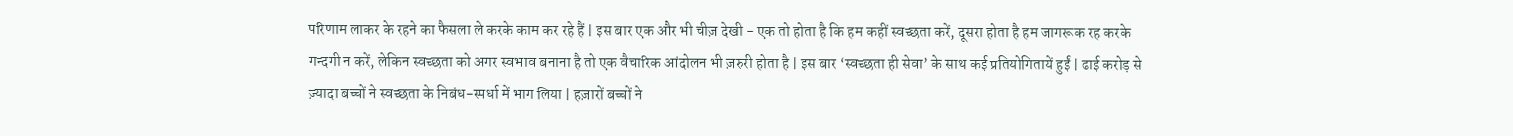परिणाम लाकर के रहने का फैसला ले करके काम कर रहे हैं | इस बार एक और भी चीज़ देखी - एक तो होता है कि हम कहीं स्वच्छता करें, दूसरा होता है हम जागरूक रह करके गन्दगी न करें, लेकिन स्वच्छता को अगर स्वभाव बनाना है तो एक वैचारिक आंदोलन भी ज़रुरी होता है | इस बार ‘स्वच्छता ही सेवा’ के साथ कई प्रतियोगितायें हुईं | ढाई करोड़ से ज़्यादा बच्चों ने स्वच्छता के निबंध-स्पर्धा में भाग लिया | हज़ारों बच्चों ने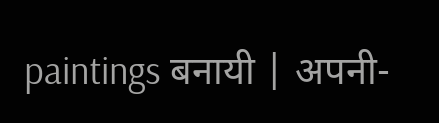paintings बनायी | अपनी-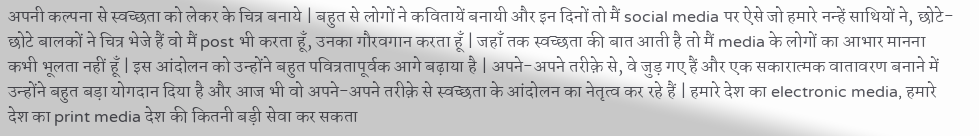अपनी कल्पना से स्वच्छता को लेकर के चित्र बनाये | बहुत से लोगों ने कवितायें बनायी और इन दिनों तो मैं social media पर ऐसे जो हमारे नन्हें साथियों ने, छोटे-छोटे बालकों ने चित्र भेजे हैं वो मैं post भी करता हूँ, उनका गौरवगान करता हूँ | जहाँ तक स्वच्छता की बात आती है तो मैं media के लोगों का आभार मानना कभी भूलता नहीं हूँ | इस आंदोलन को उन्होंने बहुत पवित्रतापूर्वक आगे बढ़ाया है | अपने-अपने तरीक़े से, वे जुड़ गए हैं और एक सकारात्मक वातावरण बनाने में उन्होंने बहुत बड़ा योगदान दिया है और आज भी वो अपने-अपने तरीक़े से स्वच्छता के आंदोलन का नेतृत्व कर रहे हैं | हमारे देश का electronic media, हमारे देश का print media देश की कितनी बड़ी सेवा कर सकता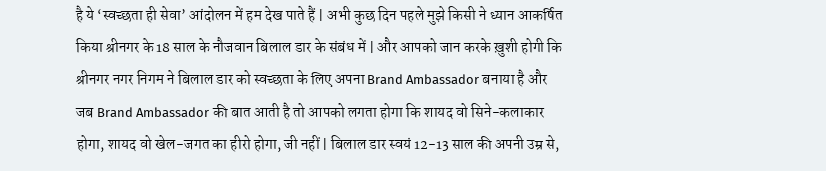है ये ‘स्वच्छता ही सेवा’ आंदोलन में हम देख पाते हैं | अभी कुछ दिन पहले मुझे किसी ने ध्यान आकर्षित किया श्रीनगर के 18 साल के नौजवान बिलाल डार के संबंध में | और आपको जान करके ख़ुशी होगी कि श्रीनगर नगर निगम ने बिलाल डार को स्वच्छता के लिए अपना Brand Ambassador बनाया है और जब Brand Ambassador की बात आती है तो आपको लगता होगा कि शायद वो सिने-कलाकार होगा, शायद वो खेल-जगत का हीरो होगा, जी नहीं | बिलाल डार स्वयं 12-13 साल की अपनी उम्र से,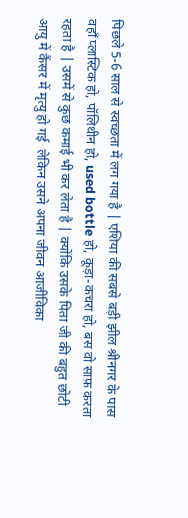पिछले 5-6 साल से स्वच्छता में लग गया है | एशिया की सबसे बड़ी झील श्रीनगर के पास  वहाँ प्लास्टिक हो, पॉलिथीन हो, used bottle हो, कूड़ा-कचरा हो, बस वो साफ़ करता रहता है | उसमें से कुछ कमाई भी कर लेता है | क्योंकि उसके पिता जी की बहुत छोटी आयु में कैंसर में मृत्यु हो गई  लेकिन उसने अपना जीवन आजीविका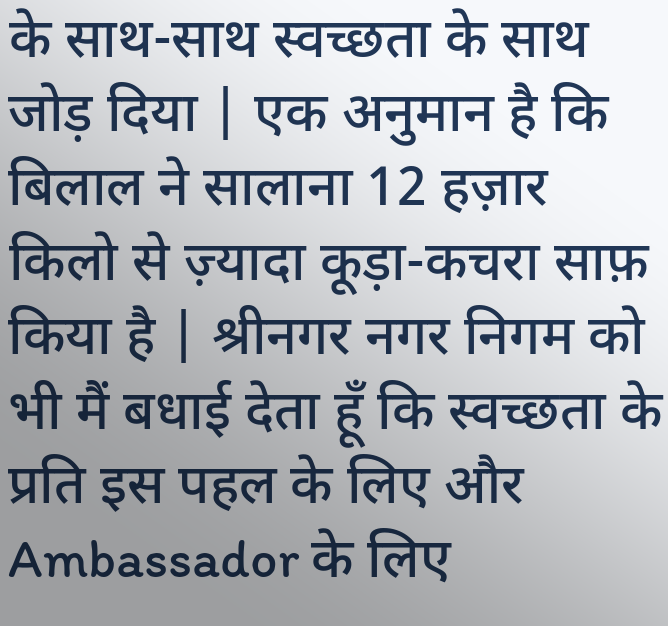के साथ-साथ स्वच्छता के साथ जोड़ दिया | एक अनुमान है कि बिलाल ने सालाना 12 हज़ार किलो से ज़्यादा कूड़ा-कचरा साफ़ किया है | श्रीनगर नगर निगम को भी मैं बधाई देता हूँ कि स्वच्छता के प्रति इस पहल के लिए और Ambassador के लिए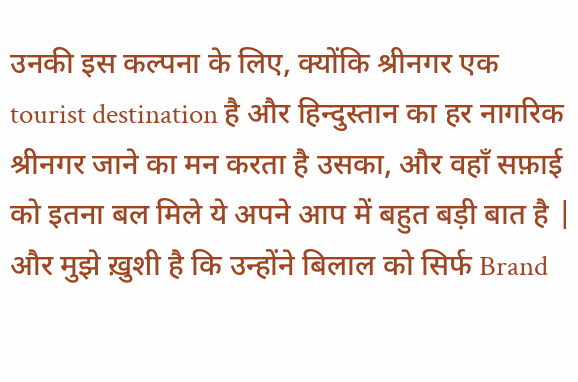उनकी इस कल्पना के लिए, क्योंकि श्रीनगर एक tourist destination है और हिन्दुस्तान का हर नागरिक श्रीनगर जाने का मन करता है उसका, और वहाँ सफ़ाई को इतना बल मिले ये अपने आप में बहुत बड़ी बात है | और मुझे ख़ुशी है कि उन्होंने बिलाल को सिर्फ Brand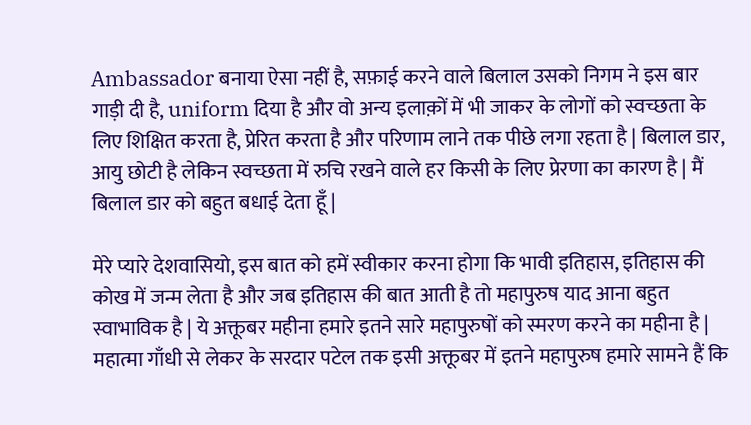Ambassador बनाया ऐसा नहीं है, सफ़ाई करने वाले बिलाल उसको निगम ने इस बार गाड़ी दी है, uniform दिया है और वो अन्य इलाक़ों में भी जाकर के लोगों को स्वच्छता के लिए शिक्षित करता है, प्रेरित करता है और परिणाम लाने तक पीछे लगा रहता है | बिलाल डार, आयु छोटी है लेकिन स्वच्छता में रुचि रखने वाले हर किसी के लिए प्रेरणा का कारण है | मैं बिलाल डार को बहुत बधाई देता हूँ |

मेरे प्यारे देशवासियो, इस बात को हमें स्वीकार करना होगा कि भावी इतिहास, इतिहास की कोख में जन्म लेता है और जब इतिहास की बात आती है तो महापुरुष याद आना बहुत स्वाभाविक है | ये अक्तूबर महीना हमारे इतने सारे महापुरुषों को स्मरण करने का महीना है | महात्मा गाँधी से लेकर के सरदार पटेल तक इसी अक्तूबर में इतने महापुरुष हमारे सामने हैं कि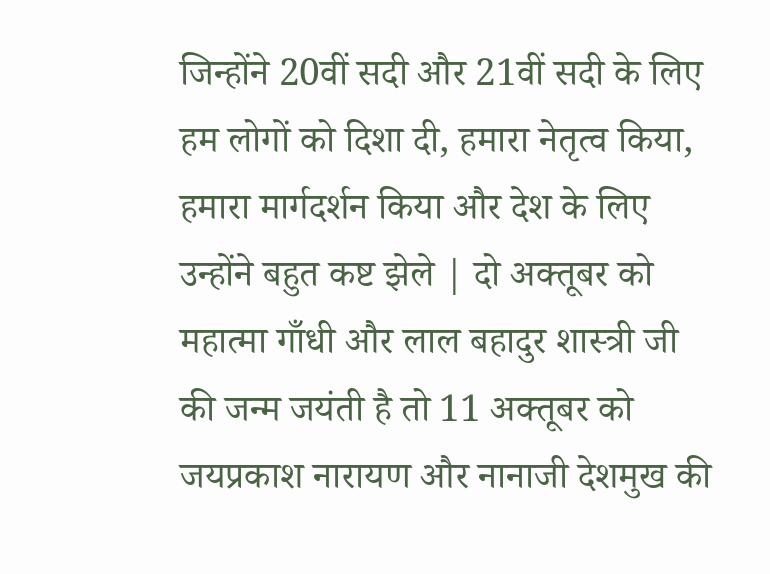जिन्होंने 20वीं सदी और 21वीं सदी के लिए हम लोगों को दिशा दी, हमारा नेतृत्व किया, हमारा मार्गदर्शन किया और देश के लिए उन्होंने बहुत कष्ट झेले | दो अक्तूबर को महात्मा गाँधी और लाल बहादुर शास्त्री जी की जन्म जयंती है तो 11 अक्तूबर को जयप्रकाश नारायण और नानाजी देशमुख की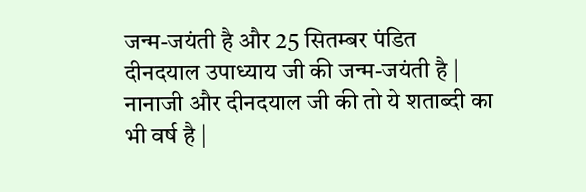जन्म-जयंती है और 25 सितम्बर पंडित दीनदयाल उपाध्याय जी की जन्म-जयंती है | नानाजी और दीनदयाल जी की तो ये शताब्दी का भी वर्ष है |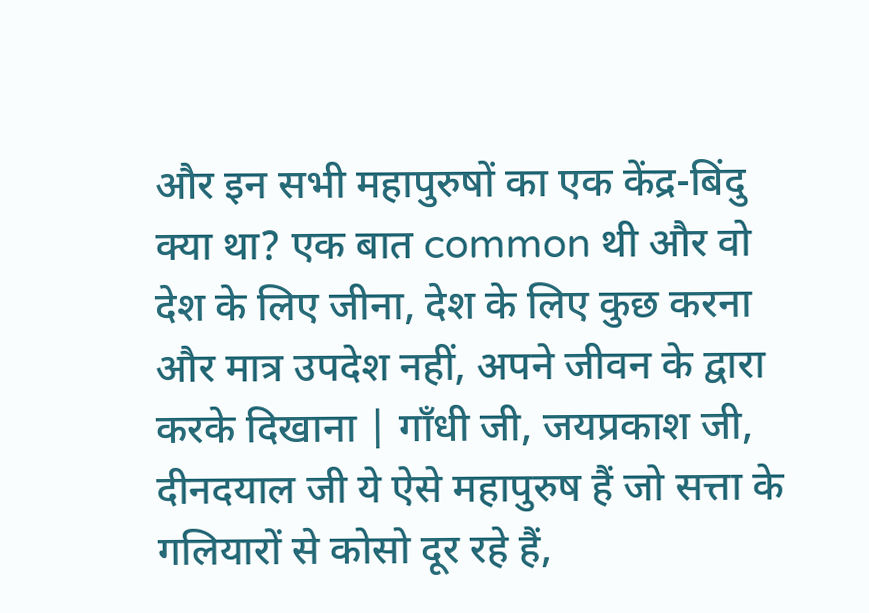और इन सभी महापुरुषों का एक केंद्र-बिंदु क्या था? एक बात common थी और वो देश के लिए जीना, देश के लिए कुछ करना और मात्र उपदेश नहीं, अपने जीवन के द्वारा करके दिखाना | गाँधी जी, जयप्रकाश जी, दीनदयाल जी ये ऐसे महापुरुष हैं जो सत्ता के गलियारों से कोसो दूर रहे हैं,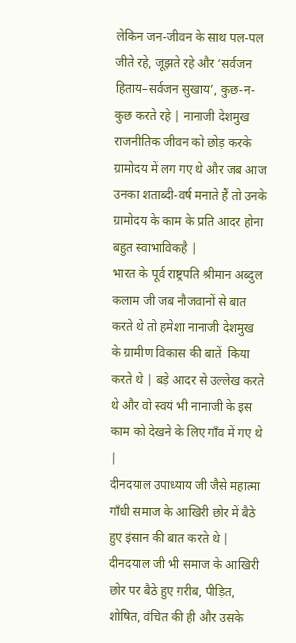लेकिन जन-जीवन के साथ पल-पल जीते रहे, जूझते रहे और ‘सर्वजन हिताय–सर्वजन सुखाय’, कुछ-न-कुछ करते रहे | नानाजी देशमुख राजनीतिक जीवन को छोड़ करके ग्रामोदय में लग गए थे और जब आज उनका शताब्दी-वर्ष मनाते हैं तो उनके ग्रामोदय के काम के प्रति आदर होना बहुत स्वाभाविकहै |
भारत के पूर्व राष्ट्रपति श्रीमान अब्दुल कलाम जी जब नौजवानों से बात करते थे तो हमेशा नानाजी देशमुख के ग्रामीण विकास की बातें  किया करते थे | बड़े आदर से उल्लेख करते थे और वो स्वयं भी नानाजी के इस काम को देखने के लिए गाँव में गए थे |
दीनदयाल उपाध्याय जी जैसे महात्मा गाँधी समाज के आखिरी छोर में बैठे हुए इंसान की बात करते थे | दीनदयाल जी भी समाज के आखिरी छोर पर बैठे हुए ग़रीब, पीड़ित, शोषित, वंचित की ही और उसके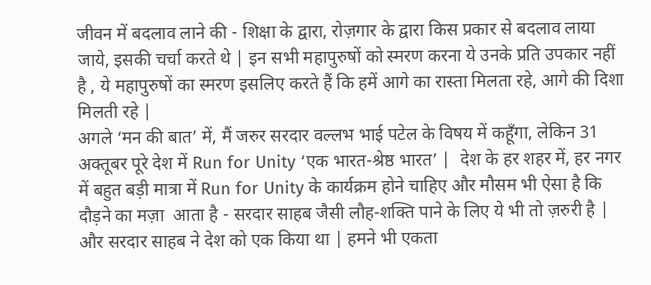जीवन में बदलाव लाने की - शिक्षा के द्वारा, रोज़गार के द्वारा किस प्रकार से बदलाव लाया जाये, इसकी चर्चा करते थे | इन सभी महापुरुषों को स्मरण करना ये उनके प्रति उपकार नहीं है , ये महापुरुषों का स्मरण इसलिए करते हैं कि हमें आगे का रास्ता मिलता रहे, आगे की दिशा मिलती रहे |
अगले ‘मन की बात’ में, मैं जरुर सरदार वल्लभ भाई पटेल के विषय में कहूँगा, लेकिन 31 अक्तूबर पूरे देश में Run for Unity ‘एक भारत-श्रेष्ठ भारत’ |  देश के हर शहर में, हर नगर में बहुत बड़ी मात्रा में Run for Unity के कार्यक्रम होने चाहिए और मौसम भी ऐसा है कि  दौड़ने का मज़ा  आता है - सरदार साहब जैसी लौह-शक्ति पाने के लिए ये भी तो ज़रुरी है | और सरदार साहब ने देश को एक किया था | हमने भी एकता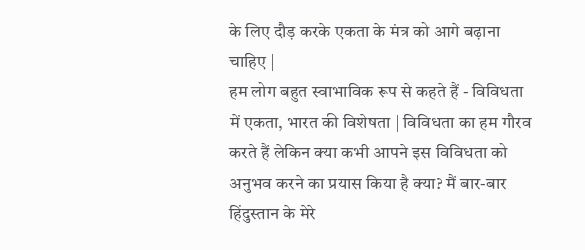के लिए दौड़ करके एकता के मंत्र को आगे बढ़ाना चाहिए |
हम लोग बहुत स्वाभाविक रूप से कहते हैं - विविधता में एकता, भारत की विशेषता | विविधता का हम गौरव करते हैं लेकिन क्या कभी आपने इस विविधता को अनुभव करने का प्रयास किया है क्या? मैं बार-बार हिंदुस्तान के मेरे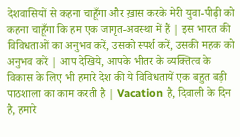देशवासियों से कहना चाहूँगा और ख़ास करके मेरी युवा-पीढ़ी को कहना चाहूँगा कि हम एक जागृत-अवस्था में हैं | इस भारत की विविधताओं का अनुभव करें, उसको स्पर्श करें, उसकी महक को अनुभव करें | आप देखिये, आपके भीतर के व्यक्तित्व के विकास के लिए भी हमारे देश की ये विविधतायें एक बहुत बड़ी पाठशाला का काम करती है | Vacation है, दिवाली के दिन है, हमारे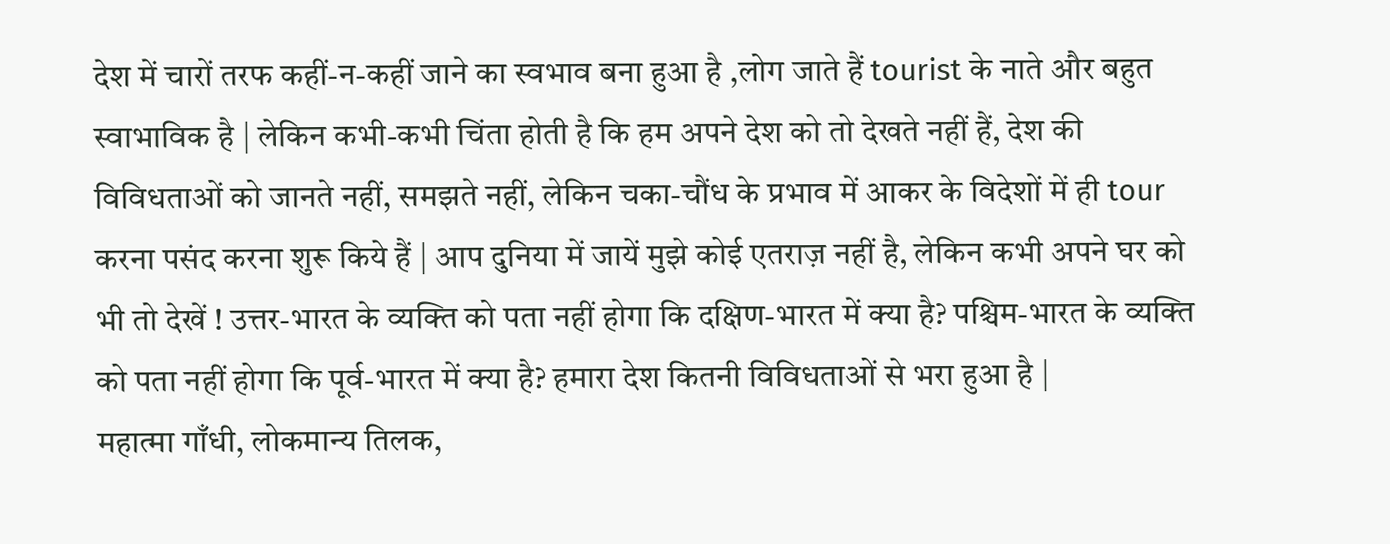देश में चारों तरफ कहीं-न-कहीं जाने का स्वभाव बना हुआ है ,लोग जाते हैं tourist के नाते और बहुत स्वाभाविक है | लेकिन कभी-कभी चिंता होती है कि हम अपने देश को तो देखते नहीं हैं, देश की विविधताओं को जानते नहीं, समझते नहीं, लेकिन चका-चौंध के प्रभाव में आकर के विदेशों में ही tour करना पसंद करना शुरू किये हैं | आप दुनिया में जायें मुझे कोई एतराज़ नहीं है, लेकिन कभी अपने घर को भी तो देखें ! उत्तर-भारत के व्यक्ति को पता नहीं होगा कि दक्षिण-भारत में क्या है? पश्चिम-भारत के व्यक्ति को पता नहीं होगा कि पूर्व-भारत में क्या है? हमारा देश कितनी विविधताओं से भरा हुआ है |
महात्मा गाँधी, लोकमान्य तिलक,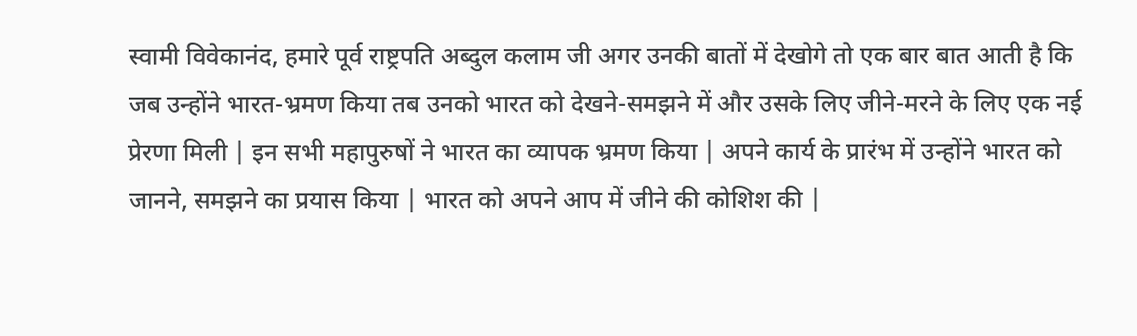स्वामी विवेकानंद, हमारे पूर्व राष्ट्रपति अब्दुल कलाम जी अगर उनकी बातों में देखोगे तो एक बार बात आती है कि जब उन्होंने भारत-भ्रमण किया तब उनको भारत को देखने-समझने में और उसके लिए जीने-मरने के लिए एक नई प्रेरणा मिली | इन सभी महापुरुषों ने भारत का व्यापक भ्रमण किया | अपने कार्य के प्रारंभ में उन्होंने भारत को जानने, समझने का प्रयास किया | भारत को अपने आप में जीने की कोशिश की |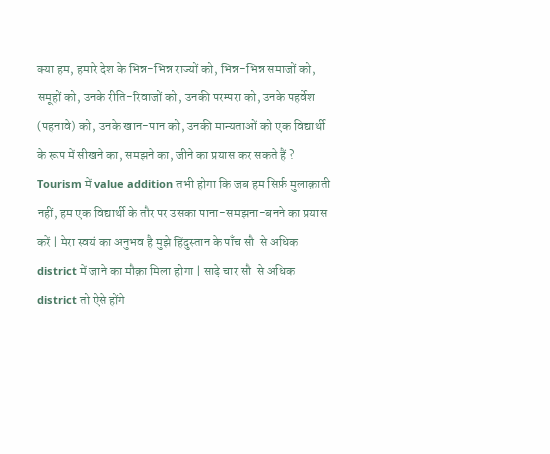क्या हम, हमारे देश के भिन्न-भिन्न राज्यों को, भिन्न-भिन्न समाजों को, समूहों को, उनके रीति-रिवाजों को, उनकी परम्परा को, उनके पहर्वेश (पहनावे) को, उनके खान-पान को, उनकी मान्यताओं को एक विद्यार्थी के रूप में सीखने का, समझने का, जीने का प्रयास कर सकते हैं ?
Tourism में value addition तभी होगा कि जब हम सिर्फ़ मुलाक़ाती  नहीं, हम एक विद्यार्थी के तौर पर उसका पाना-समझना-बनने का प्रयास करें | मेरा स्वयं का अनुभव है मुझे हिंदुस्तान के पाँच सौ  से अधिक district में जाने का मौक़ा मिला होगा | साढ़े चार सौ  से अधिक district तो ऐसे होंगे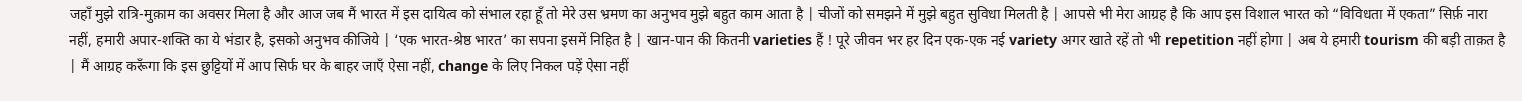जहाँ मुझे रात्रि-मुक़ाम का अवसर मिला है और आज जब मैं भारत में इस दायित्व को संभाल रहा हूँ तो मेरे उस भ्रमण का अनुभव मुझे बहुत काम आता है | चीजों को समझने में मुझे बहुत सुविधा मिलती है | आपसे भी मेरा आग्रह है कि आप इस विशाल भारत को “विविधता में एकता” सिर्फ़ नारा नहीं, हमारी अपार-शक्ति का ये भंडार है, इसको अनुभव कीजिये | ‘एक भारत-श्रेष्ठ भारत’ का सपना इसमें निहित है | खान-पान की कितनी varieties हैं ! पूरे जीवन भर हर दिन एक-एक नई variety अगर खाते रहें तो भी repetition नहीं होगा | अब ये हमारी tourism की बड़ी ताक़त है | मैं आग्रह करूँगा कि इस छुट्टियों में आप सिर्फ घर के बाहर जाएँ ऐसा नहीं, change के लिए निकल पड़ें ऐसा नहीं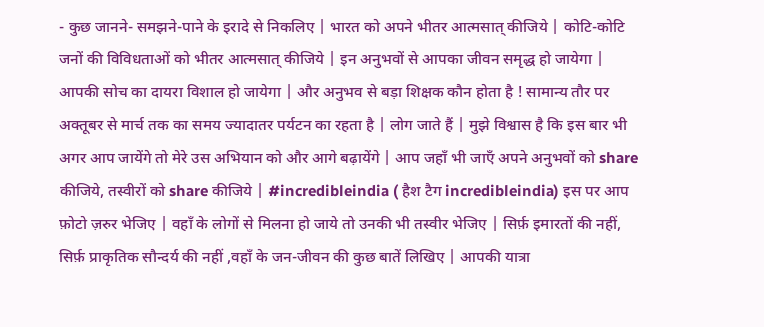- कुछ जानने- समझने-पाने के इरादे से निकलिए | भारत को अपने भीतर आत्मसात् कीजिये | कोटि-कोटि जनों की विविधताओं को भीतर आत्मसात् कीजिये | इन अनुभवों से आपका जीवन समृद्ध हो जायेगा | आपकी सोच का दायरा विशाल हो जायेगा | और अनुभव से बड़ा शिक्षक कौन होता है ! सामान्य तौर पर अक्तूबर से मार्च तक का समय ज्यादातर पर्यटन का रहता है | लोग जाते हैं | मुझे विश्वास है कि इस बार भी अगर आप जायेंगे तो मेरे उस अभियान को और आगे बढ़ायेंगे | आप जहाँ भी जाएँ अपने अनुभवों को share कीजिये, तस्वीरों को share कीजिये | #incredibleindia ( हैश टैग incredibleindia) इस पर आप फ़ोटो ज़रुर भेजिए | वहाँ के लोगों से मिलना हो जाये तो उनकी भी तस्वीर भेजिए | सिर्फ़ इमारतों की नहीं, सिर्फ़ प्राकृतिक सौन्दर्य की नहीं ,वहाँ के जन-जीवन की कुछ बातें लिखिए | आपकी यात्रा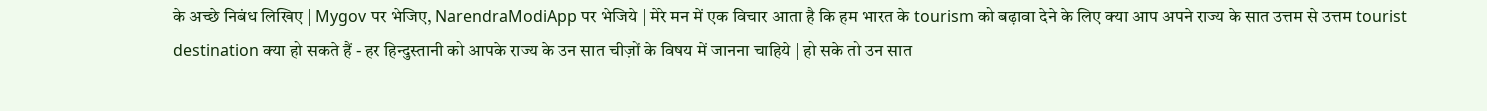के अच्छे निबंध लिखिए | Mygov पर भेजिए, NarendraModiApp पर भेजिये | मेरे मन में एक विचार आता है कि हम भारत के tourism को बढ़ावा देने के लिए क्या आप अपने राज्य के सात उत्तम से उत्तम tourist destination क्या हो सकते हैं - हर हिन्दुस्तानी को आपके राज्य के उन सात चीज़ों के विषय में जानना चाहिये | हो सके तो उन सात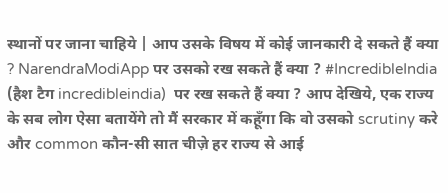स्थानों पर जाना चाहिये | आप उसके विषय में कोई जानकारी दे सकते हैं क्या ? NarendraModiApp पर उसको रख सकते हैं क्या ? #IncredibleIndia (हैश टैग incredibleindia)  पर रख सकते हैं क्या ? आप देखिये, एक राज्य के सब लोग ऐसा बतायेंगे तो मैं सरकार में कहूँगा कि वो उसको scrutiny करे और common कौन-सी सात चीज़े हर राज्य से आई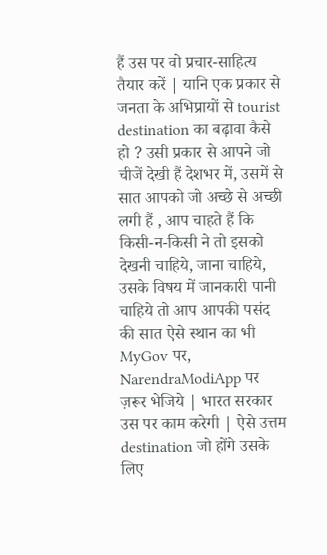हैं उस पर वो प्रचार-साहित्य तैयार करें | यानि एक प्रकार से जनता के अभिप्रायों से tourist destination का बढ़ावा कैसे हो ? उसी प्रकार से आपने जो चीजें देखी हैं देशभर में, उसमें से सात आपको जो अच्छे से अच्छी लगी हैं , आप चाहते हैं कि किसी-न-किसी ने तो इसको देखनी चाहिये, जाना चाहिये, उसके विषय में जानकारी पानी चाहिये तो आप आपकी पसंद की सात ऐसे स्थान का भी MyGov पर, NarendraModiApp पर ज़रूर भेजिये | भारत सरकार उस पर काम करेगी | ऐसे उत्तम destination जो होंगे उसके लिए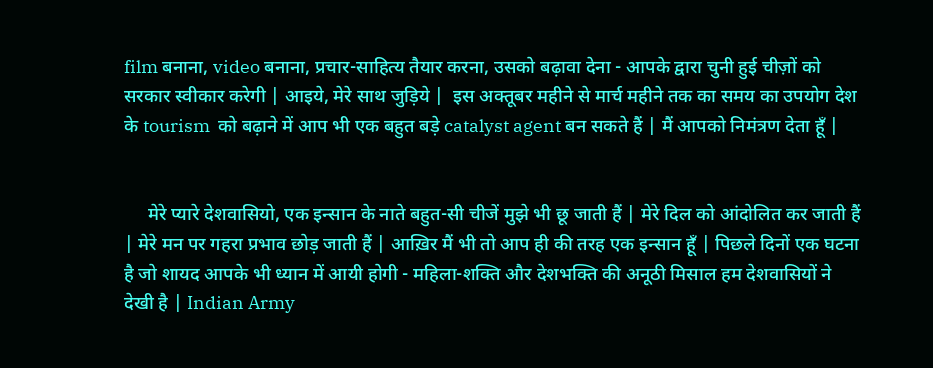film बनाना, video बनाना, प्रचार-साहित्य तैयार करना, उसको बढ़ावा देना - आपके द्वारा चुनी हुई चीज़ों को सरकार स्वीकार करेगी | आइये, मेरे साथ जुड़िये |  इस अक्तूबर महीने से मार्च महीने तक का समय का उपयोग देश के tourism  को बढ़ाने में आप भी एक बहुत बड़े catalyst agent बन सकते हैं | मैं आपको निमंत्रण देता हूँ |


     मेरे प्यारे देशवासियो, एक इन्सान के नाते बहुत-सी चीजें मुझे भी छू जाती हैं | मेरे दिल को आंदोलित कर जाती हैं | मेरे मन पर गहरा प्रभाव छोड़ जाती हैं | आख़िर मैं भी तो आप ही की तरह एक इन्सान हूँ | पिछले दिनों एक घटना है जो शायद आपके भी ध्यान में आयी होगी - महिला-शक्ति और देशभक्ति की अनूठी मिसाल हम देशवासियों ने देखी है | Indian Army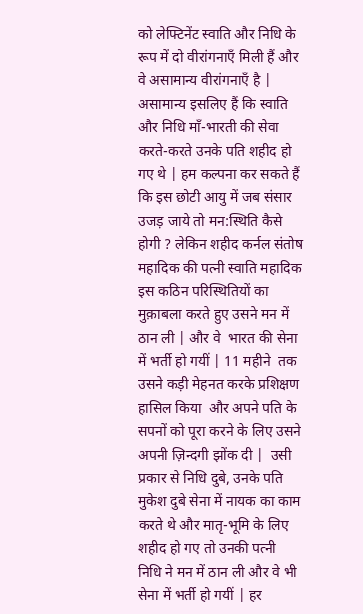को लेफ्टिनेंट स्वाति और निधि के रूप में दो वीरांगनाएँ मिली हैं और वे असामान्य वीरांगनाएँ है | असामान्य इसलिए हैं कि स्वाति और निधि माँ-भारती की सेवा करते-करते उनके पति शहीद हो गए थे | हम कल्पना कर सकते हैं कि इस छोटी आयु में जब संसार उजड़ जाये तो मन:स्थिति कैसे होगी ? लेकिन शहीद कर्नल संतोष महादिक की पत्नी स्वाति महादिक इस कठिन परिस्थितियों का मुक़ाबला करते हुए उसने मन में ठान ली | और वे  भारत की सेना में भर्ती हो गयीं | 11 महीने  तक उसने कड़ी मेहनत करके प्रशिक्षण हासिल किया  और अपने पति के सपनों को पूरा करने के लिए उसने अपनी ज़िन्दगी झोंक दी |  उसी प्रकार से निधि दुबे, उनके पति मुकेश दुबे सेना में नायक का काम करते थे और मातृ-भूमि के लिए शहीद हो गए तो उनकी पत्नी निधि ने मन में ठान ली और वे भी सेना में भर्ती हो गयीं | हर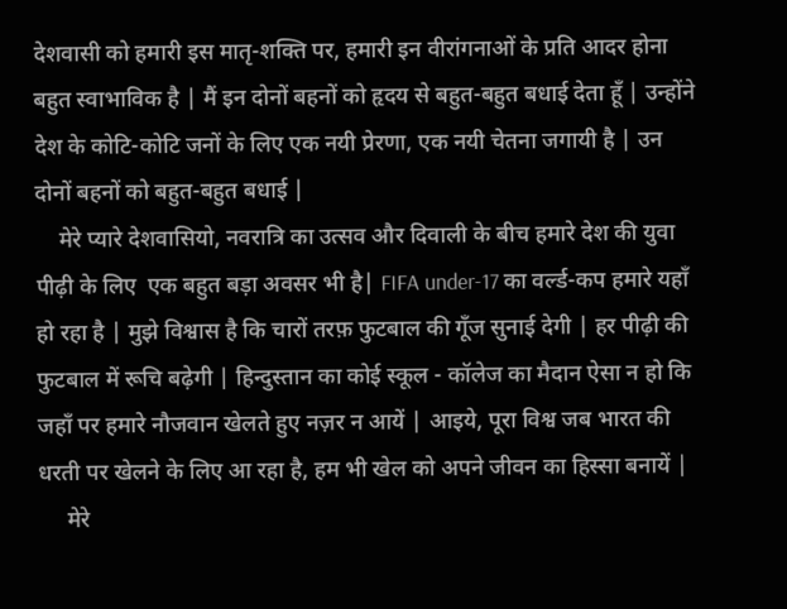देशवासी को हमारी इस मातृ-शक्ति पर, हमारी इन वीरांगनाओं के प्रति आदर होना बहुत स्वाभाविक है | मैं इन दोनों बहनों को हृदय से बहुत-बहुत बधाई देता हूँ | उन्होंने देश के कोटि-कोटि जनों के लिए एक नयी प्रेरणा, एक नयी चेतना जगायी है | उन दोनों बहनों को बहुत-बहुत बधाई |
    मेरे प्यारे देशवासियो, नवरात्रि का उत्सव और दिवाली के बीच हमारे देश की युवा पीढ़ी के लिए  एक बहुत बड़ा अवसर भी है| FIFA under-17 का वर्ल्ड-कप हमारे यहाँ हो रहा है | मुझे विश्वास है कि चारों तरफ़ फुटबाल की गूँज सुनाई देगी | हर पीढ़ी की फुटबाल में रूचि बढ़ेगी | हिन्दुस्तान का कोई स्कूल - कॉलेज का मैदान ऐसा न हो कि जहाँ पर हमारे नौजवान खेलते हुए नज़र न आयें | आइये, पूरा विश्व जब भारत की धरती पर खेलने के लिए आ रहा है, हम भी खेल को अपने जीवन का हिस्सा बनायें |
     मेरे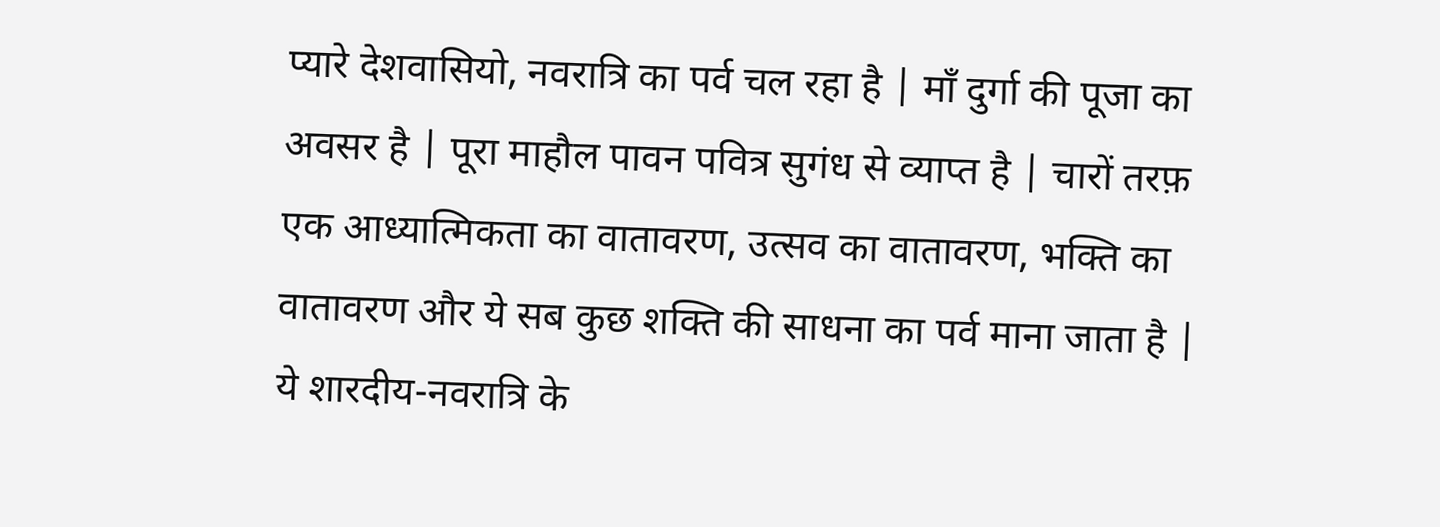प्यारे देशवासियो, नवरात्रि का पर्व चल रहा है | माँ दुर्गा की पूजा का अवसर है | पूरा माहौल पावन पवित्र सुगंध से व्याप्त है | चारों तरफ़ एक आध्यात्मिकता का वातावरण, उत्सव का वातावरण, भक्ति का वातावरण और ये सब कुछ शक्ति की साधना का पर्व माना जाता है | ये शारदीय-नवरात्रि के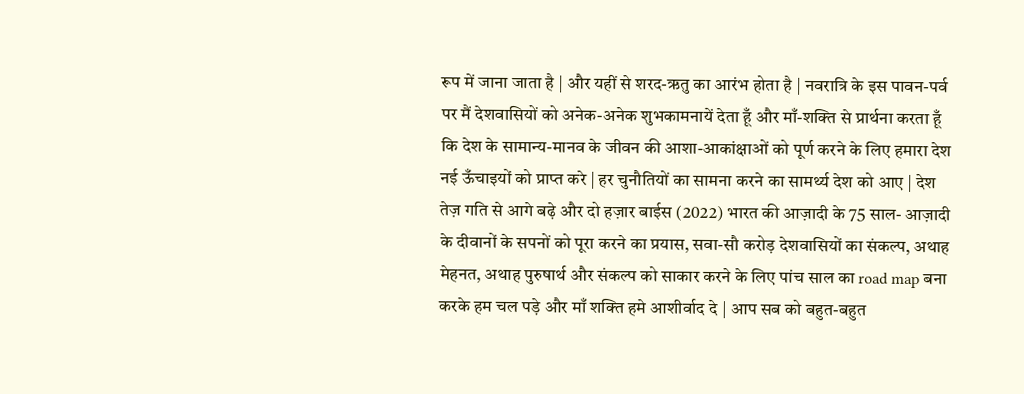रूप में जाना जाता है | और यहीं से शरद-ऋतु का आरंभ होता है | नवरात्रि के इस पावन-पर्व पर मैं देशवासियों को अनेक-अनेक शुभकामनायें देता हूँ और माँ-शक्ति से प्रार्थना करता हूँ कि देश के सामान्य-मानव के जीवन की आशा-आकांक्षाओं को पूर्ण करने के लिए हमारा देश नई ऊँचाइयों को प्राप्त करे | हर चुनौतियों का सामना करने का सामर्थ्य देश को आए | देश तेज़ गति से आगे बढ़े और दो हज़ार बाईस (2022) भारत की आज़ादी के 75 साल- आज़ादी के दीवानों के सपनों को पूरा करने का प्रयास, सवा-सौ करोड़ देशवासियों का संकल्प, अथाह मेहनत, अथाह पुरुषार्थ और संकल्प को साकार करने के लिए पांच साल का road map बना करके हम चल पड़े और माँ शक्ति हमे आशीर्वाद दे | आप सब को बहुत-बहुत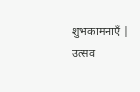शुभकामनाएँ | उत्सव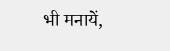भी मनायें,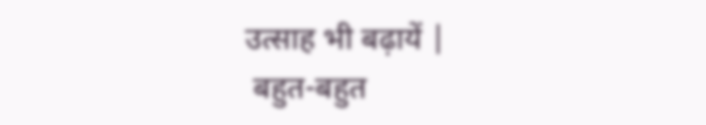उत्साह भी बढ़ायें |
 बहुत-बहुत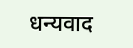धन्यवाद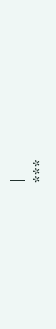|
***